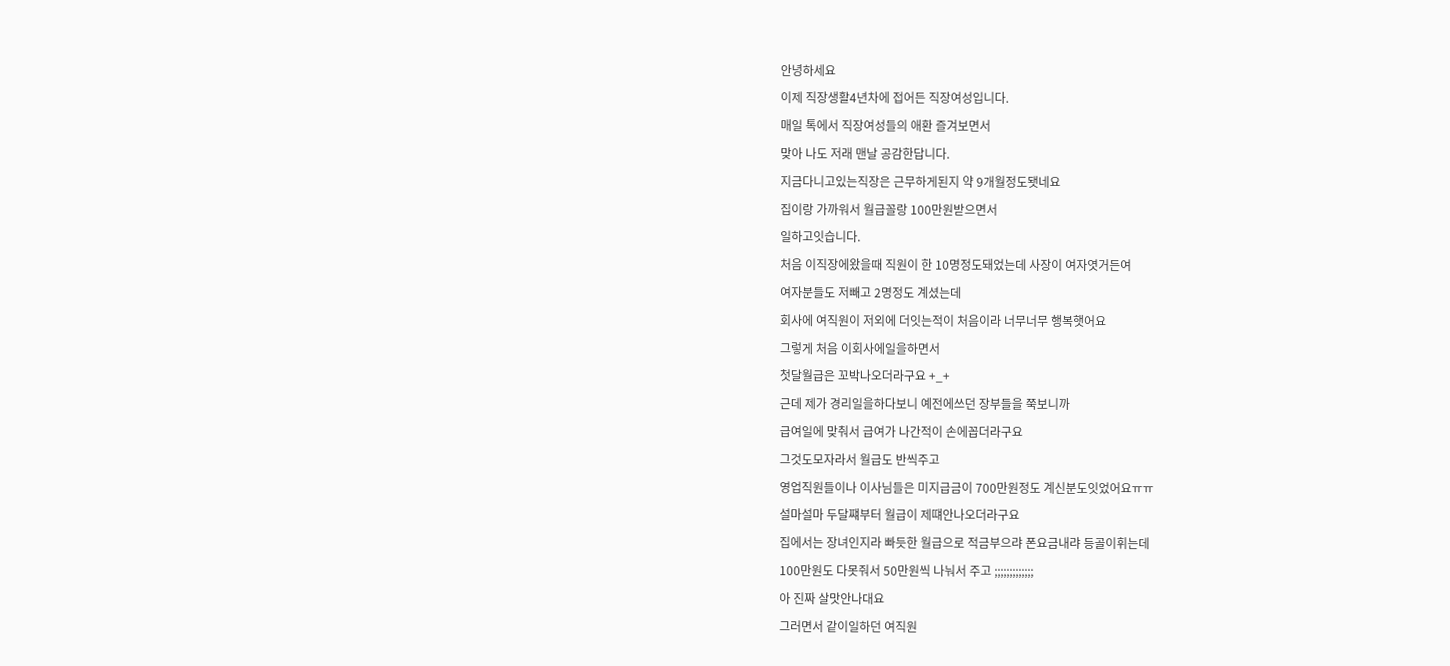안녕하세요
이제 직장생활4년차에 접어든 직장여성입니다.
매일 톡에서 직장여성들의 애환 즐겨보면서
맞아 나도 저래 맨날 공감한답니다.
지금다니고있는직장은 근무하게된지 약 9개월정도됏네요
집이랑 가까워서 월급꼴랑 100만원받으면서
일하고잇습니다.
처음 이직장에왔을때 직원이 한 10명정도돼었는데 사장이 여자엿거든여
여자분들도 저빼고 2명정도 계셨는데
회사에 여직원이 저외에 더잇는적이 처음이라 너무너무 행복햇어요
그렇게 처음 이회사에일을하면서
첫달월급은 꼬박나오더라구요 +_+
근데 제가 경리일을하다보니 예전에쓰던 장부들을 쭉보니까
급여일에 맞춰서 급여가 나간적이 손에꼽더라구요
그것도모자라서 월급도 반씩주고
영업직원들이나 이사님들은 미지급금이 700만원정도 계신분도잇었어요ㅠㅠ
설마설마 두달쨰부터 월급이 제떄안나오더라구요
집에서는 장녀인지라 빠듯한 월급으로 적금부으랴 폰요금내랴 등골이휘는데
100만원도 다못줘서 50만원씩 나눠서 주고 ;;;;;;;;;;;;;
아 진짜 살맛안나대요
그러면서 같이일하던 여직원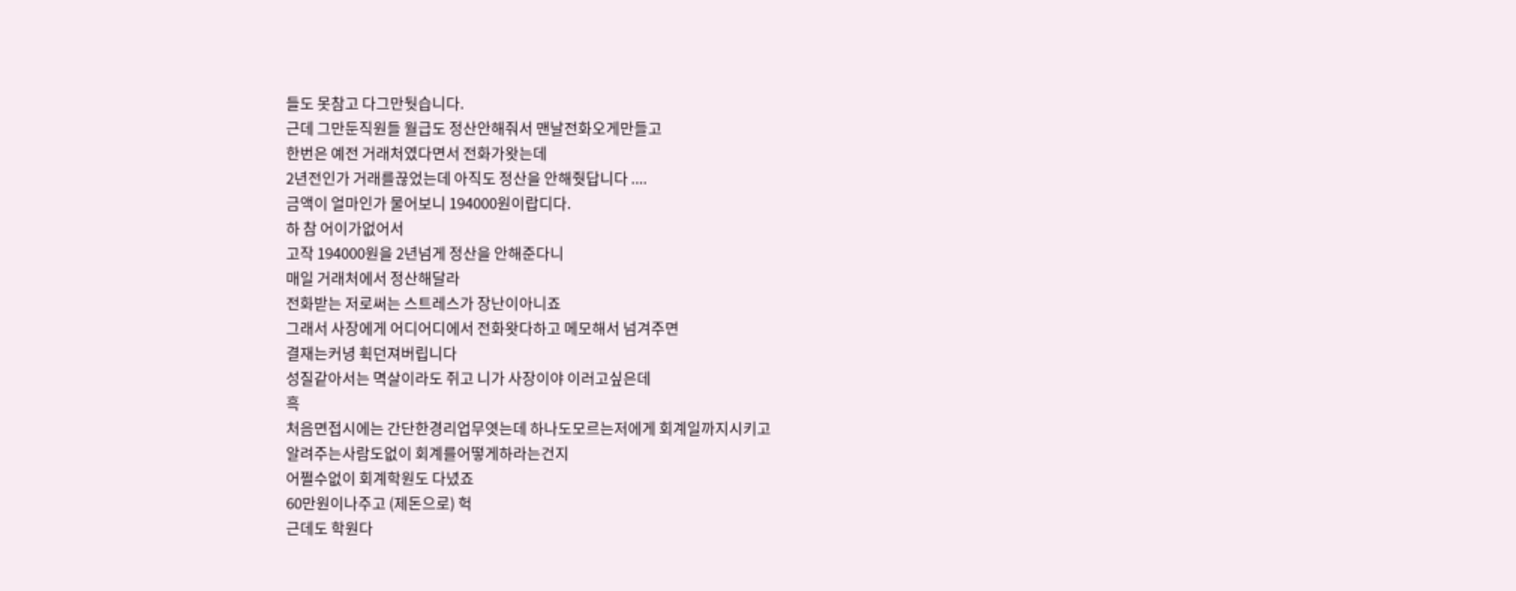들도 못참고 다그만둿습니다.
근데 그만둔직원들 월급도 정산안해줘서 맨날전화오게만들고
한번은 예전 거래처였다면서 전화가왓는데
2년전인가 거래를끊었는데 아직도 정산을 안해줫답니다 ....
금액이 얼마인가 물어보니 194000원이랍디다.
하 참 어이가없어서
고작 194000원을 2년넘게 정산을 안해준다니
매일 거래처에서 정산해달라
전화받는 저로써는 스트레스가 장난이아니죠
그래서 사장에게 어디어디에서 전화왓다하고 메모해서 넘겨주면
결재는커녕 휙던져버립니다
성질같아서는 멱살이라도 쥐고 니가 사장이야 이러고싶은데
흑
처음면접시에는 간단한경리업무엿는데 하나도모르는저에게 회계일까지시키고
알려주는사람도없이 회계를어떻게하라는건지
어쩔수없이 회계학원도 다녔죠
60만원이나주고 (제돈으로) 헉
근데도 학원다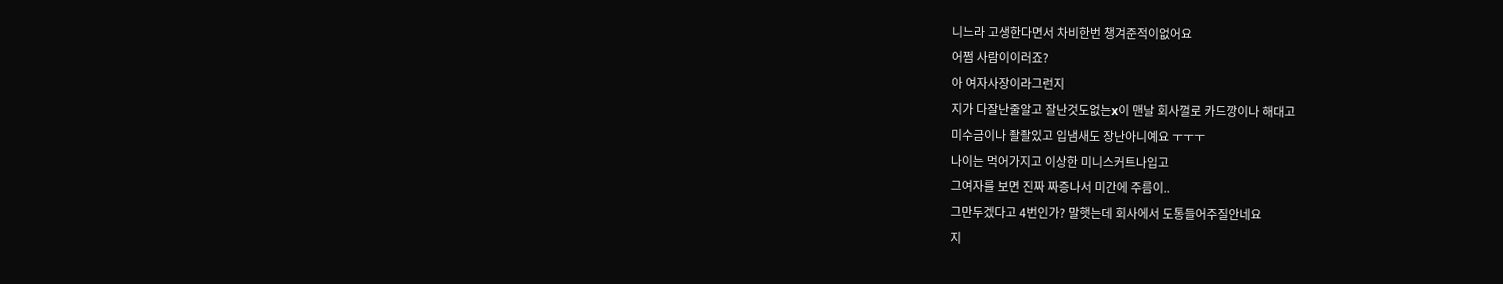니느라 고생한다면서 차비한번 챙겨준적이없어요
어쩜 사람이이러죠?
아 여자사장이라그런지
지가 다잘난줄알고 잘난것도없는x이 맨날 회사껄로 카드깡이나 해대고
미수금이나 좔좔있고 입냄새도 장난아니예요 ㅜㅜㅜ
나이는 먹어가지고 이상한 미니스커트나입고
그여자를 보면 진짜 짜증나서 미간에 주름이..
그만두겠다고 4번인가? 말햇는데 회사에서 도통들어주질안네요
지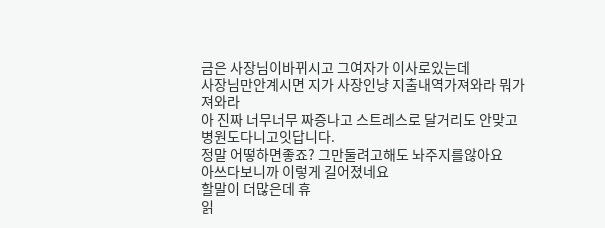금은 사장님이바뀌시고 그여자가 이사로있는데
사장님만안계시면 지가 사장인냥 지출내역가져와라 뭐가져와라
아 진짜 너무너무 짜증나고 스트레스로 달거리도 안맞고 병원도다니고잇답니다.
정말 어떻하면좋죠? 그만둘려고해도 놔주지를않아요
아쓰다보니까 이렇게 길어졌네요
할말이 더많은데 휴
읽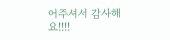어주셔서 감사해요!!!!